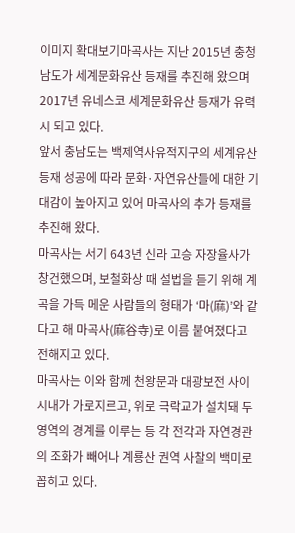이미지 확대보기마곡사는 지난 2015년 충청남도가 세계문화유산 등재를 추진해 왔으며 2017년 유네스코 세계문화유산 등재가 유력시 되고 있다.
앞서 충남도는 백제역사유적지구의 세계유산 등재 성공에 따라 문화·자연유산들에 대한 기대감이 높아지고 있어 마곡사의 추가 등재를 추진해 왔다.
마곡사는 서기 643년 신라 고승 자장율사가 창건했으며, 보철화상 때 설법을 듣기 위해 계곡을 가득 메운 사람들의 형태가 ‘마(麻)’와 같다고 해 마곡사(麻谷寺)로 이름 붙여졌다고 전해지고 있다.
마곡사는 이와 함께 천왕문과 대광보전 사이 시내가 가로지르고, 위로 극락교가 설치돼 두 영역의 경계를 이루는 등 각 전각과 자연경관의 조화가 빼어나 계룡산 권역 사찰의 백미로 꼽히고 있다.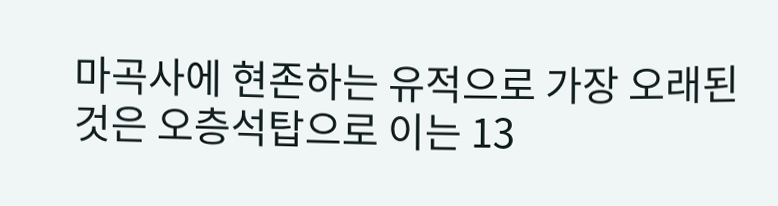마곡사에 현존하는 유적으로 가장 오래된 것은 오층석탑으로 이는 13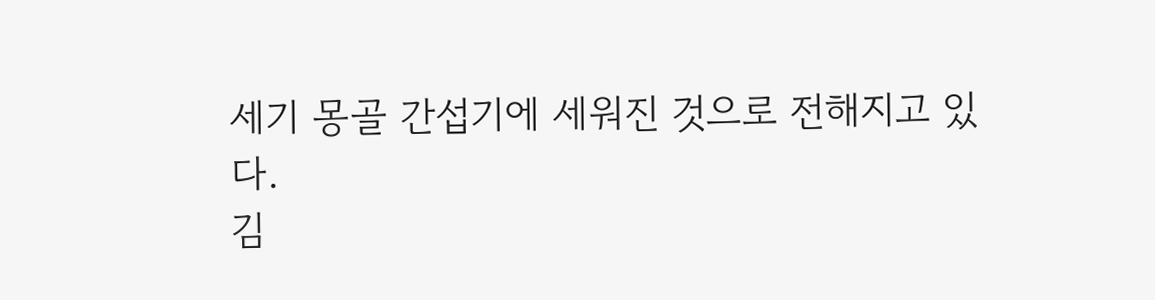세기 몽골 간섭기에 세워진 것으로 전해지고 있다.
김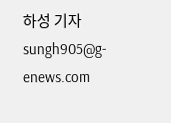하성 기자 sungh905@g-enews.com